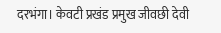दरभंगा। केवटी प्रखंड प्रमुख जीवछी देवी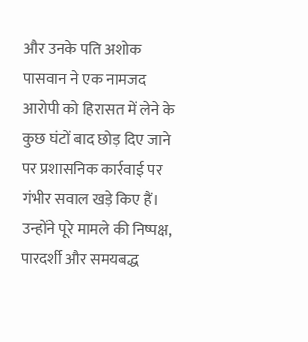और उनके पति अशोक पासवान ने एक नामजद आरोपी को हिरासत में लेने के कुछ घंटों बाद छोड़ दिए जाने पर प्रशासनिक कार्रवाई पर गंभीर सवाल खड़े किए हैं। उन्होंने पूरे मामले की निष्पक्ष, पारदर्शी और समयबद्ध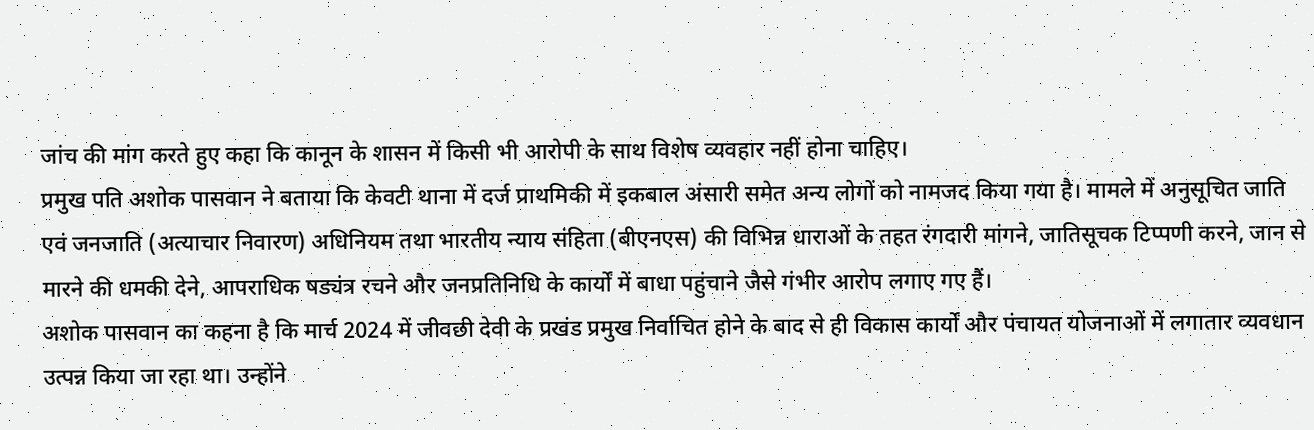जांच की मांग करते हुए कहा कि कानून के शासन में किसी भी आरोपी के साथ विशेष व्यवहार नहीं होना चाहिए।
प्रमुख पति अशोक पासवान ने बताया कि केवटी थाना में दर्ज प्राथमिकी में इकबाल अंसारी समेत अन्य लोगों को नामजद किया गया है। मामले में अनुसूचित जाति एवं जनजाति (अत्याचार निवारण) अधिनियम तथा भारतीय न्याय संहिता (बीएनएस) की विभिन्न धाराओं के तहत रंगदारी मांगने, जातिसूचक टिप्पणी करने, जान से मारने की धमकी देने, आपराधिक षड्यंत्र रचने और जनप्रतिनिधि के कार्यों में बाधा पहुंचाने जैसे गंभीर आरोप लगाए गए हैं।
अशोक पासवान का कहना है कि मार्च 2024 में जीवछी देवी के प्रखंड प्रमुख निर्वाचित होने के बाद से ही विकास कार्यों और पंचायत योजनाओं में लगातार व्यवधान उत्पन्न किया जा रहा था। उन्होंने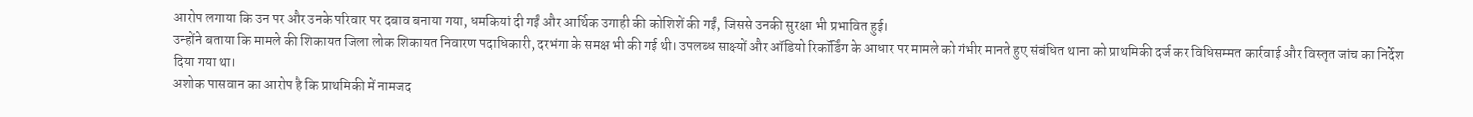आरोप लगाया कि उन पर और उनके परिवार पर दबाव बनाया गया, धमकियां दी गईं और आर्थिक उगाही की कोशिशें की गईं, जिससे उनकी सुरक्षा भी प्रभावित हुई।
उन्होंने बताया कि मामले की शिकायत जिला लोक शिकायत निवारण पदाधिकारी, दरभंगा के समक्ष भी की गई थी। उपलब्ध साक्ष्यों और ऑडियो रिकॉर्डिंग के आधार पर मामले को गंभीर मानते हुए संबंधित थाना को प्राथमिकी दर्ज कर विधिसम्मत कार्रवाई और विस्तृत जांच का निर्देश दिया गया था।
अशोक पासवान का आरोप है कि प्राथमिकी में नामजद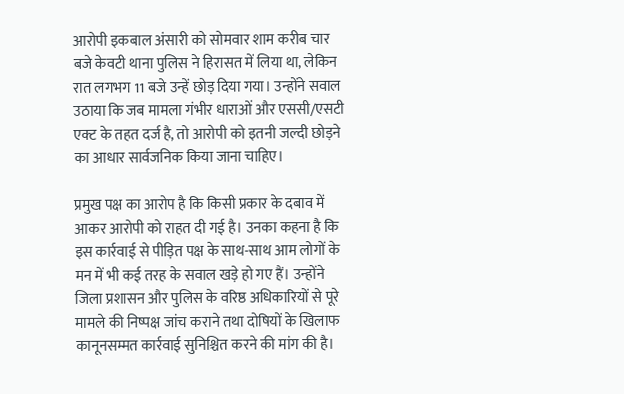आरोपी इकबाल अंसारी को सोमवार शाम करीब चार बजे केवटी थाना पुलिस ने हिरासत में लिया था, लेकिन रात लगभग 11 बजे उन्हें छोड़ दिया गया। उन्होंने सवाल उठाया कि जब मामला गंभीर धाराओं और एससी/एसटी एक्ट के तहत दर्ज है, तो आरोपी को इतनी जल्दी छोड़ने का आधार सार्वजनिक किया जाना चाहिए।

प्रमुख पक्ष का आरोप है कि किसी प्रकार के दबाव में आकर आरोपी को राहत दी गई है। उनका कहना है कि इस कार्रवाई से पीड़ित पक्ष के साथ-साथ आम लोगों के मन में भी कई तरह के सवाल खड़े हो गए हैं। उन्होंने जिला प्रशासन और पुलिस के वरिष्ठ अधिकारियों से पूरे मामले की निष्पक्ष जांच कराने तथा दोषियों के खिलाफ कानूनसम्मत कार्रवाई सुनिश्चित करने की मांग की है।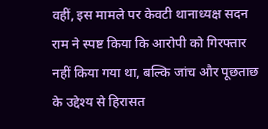वहीं, इस मामले पर केवटी थानाध्यक्ष सदन राम ने स्पष्ट किया कि आरोपी को गिरफ्तार नहीं किया गया था, बल्कि जांच और पूछताछ के उद्देश्य से हिरासत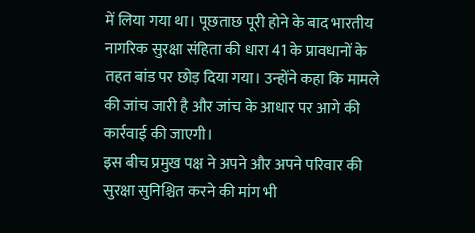में लिया गया था। पूछताछ पूरी होने के बाद भारतीय नागरिक सुरक्षा संहिता की धारा 41 के प्रावधानों के तहत बांड पर छोड़ दिया गया। उन्होंने कहा कि मामले की जांच जारी है और जांच के आधार पर आगे की कार्रवाई की जाएगी।
इस बीच प्रमुख पक्ष ने अपने और अपने परिवार की सुरक्षा सुनिश्चित करने की मांग भी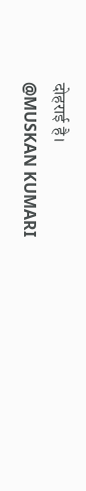दोहराई है।
@MUSKAN KUMARI